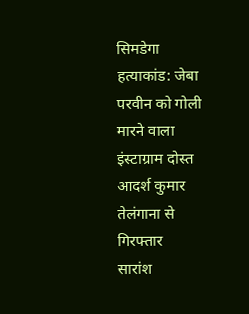सिमडेगा हत्याकांड: जेबा परवीन को गोली मारने वाला इंस्टाग्राम दोस्त आदर्श कुमार तेलंगाना से गिरफ्तार
सारांश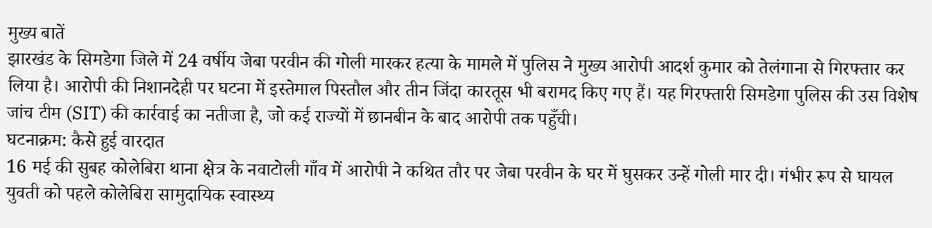मुख्य बातें
झारखंड के सिमडेगा जिले में 24 वर्षीय जेबा परवीन की गोली मारकर हत्या के मामले में पुलिस ने मुख्य आरोपी आदर्श कुमार को तेलंगाना से गिरफ्तार कर लिया है। आरोपी की निशानदेही पर घटना में इस्तेमाल पिस्तौल और तीन जिंदा कारतूस भी बरामद किए गए हैं। यह गिरफ्तारी सिमडेगा पुलिस की उस विशेष जांच टीम (SIT) की कार्रवाई का नतीजा है, जो कई राज्यों में छानबीन के बाद आरोपी तक पहुँची।
घटनाक्रम: कैसे हुई वारदात
16 मई की सुबह कोलेबिरा थाना क्षेत्र के नवाटोली गाँव में आरोपी ने कथित तौर पर जेबा परवीन के घर में घुसकर उन्हें गोली मार दी। गंभीर रूप से घायल युवती को पहले कोलेबिरा सामुदायिक स्वास्थ्य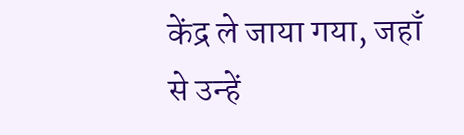केंद्र ले जाया गया, जहाँ से उन्हें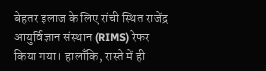बेहतर इलाज के लिए रांची स्थित राजेंद्र आयुर्विज्ञान संस्थान (RIMS) रेफर किया गया। हालाँकि, रास्ते में ही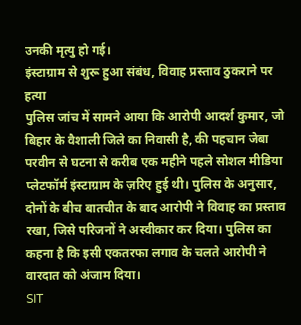उनकी मृत्यु हो गई।
इंस्टाग्राम से शुरू हुआ संबंध, विवाह प्रस्ताव ठुकराने पर हत्या
पुलिस जांच में सामने आया कि आरोपी आदर्श कुमार, जो बिहार के वैशाली जिले का निवासी है, की पहचान जेबा परवीन से घटना से करीब एक महीने पहले सोशल मीडिया प्लेटफॉर्म इंस्टाग्राम के ज़रिए हुई थी। पुलिस के अनुसार, दोनों के बीच बातचीत के बाद आरोपी ने विवाह का प्रस्ताव रखा, जिसे परिजनों ने अस्वीकार कर दिया। पुलिस का कहना है कि इसी एकतरफा लगाव के चलते आरोपी ने वारदात को अंजाम दिया।
SIT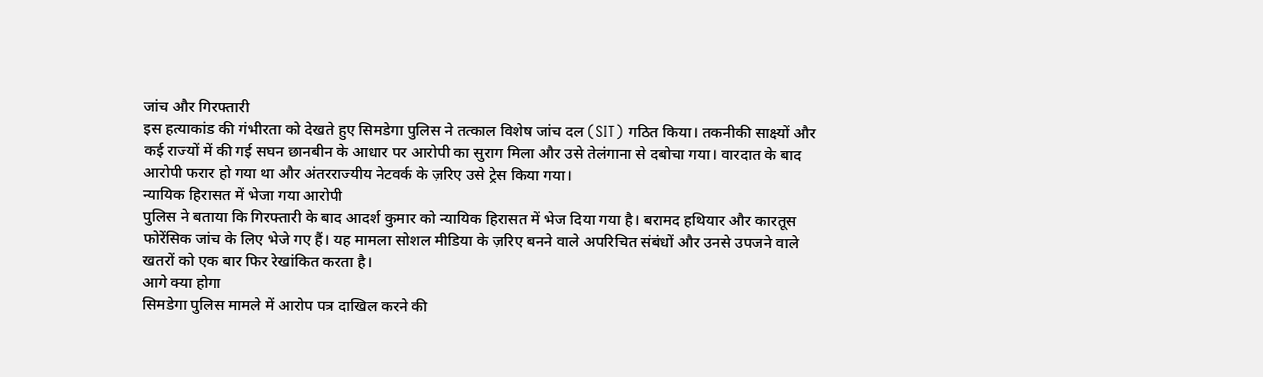जांच और गिरफ्तारी
इस हत्याकांड की गंभीरता को देखते हुए सिमडेगा पुलिस ने तत्काल विशेष जांच दल (SIT) गठित किया। तकनीकी साक्ष्यों और कई राज्यों में की गई सघन छानबीन के आधार पर आरोपी का सुराग मिला और उसे तेलंगाना से दबोचा गया। वारदात के बाद आरोपी फरार हो गया था और अंतरराज्यीय नेटवर्क के ज़रिए उसे ट्रेस किया गया।
न्यायिक हिरासत में भेजा गया आरोपी
पुलिस ने बताया कि गिरफ्तारी के बाद आदर्श कुमार को न्यायिक हिरासत में भेज दिया गया है। बरामद हथियार और कारतूस फोरेंसिक जांच के लिए भेजे गए हैं। यह मामला सोशल मीडिया के ज़रिए बनने वाले अपरिचित संबंधों और उनसे उपजने वाले खतरों को एक बार फिर रेखांकित करता है।
आगे क्या होगा
सिमडेगा पुलिस मामले में आरोप पत्र दाखिल करने की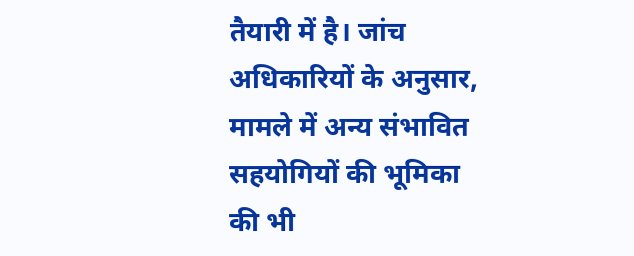तैयारी में है। जांच अधिकारियों के अनुसार, मामले में अन्य संभावित सहयोगियों की भूमिका की भी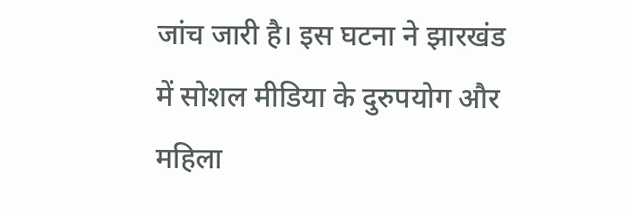जांच जारी है। इस घटना ने झारखंड में सोशल मीडिया के दुरुपयोग और महिला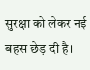सुरक्षा को लेकर नई बहस छेड़ दी है।